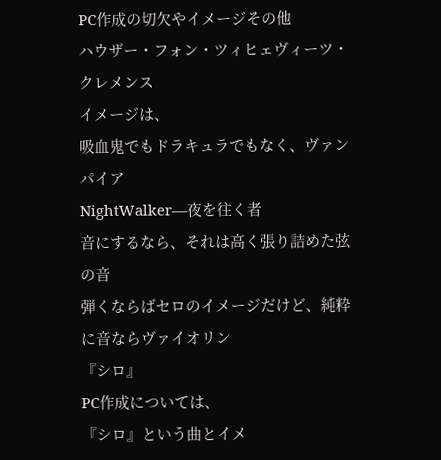PC作成の切欠やイメージその他
ハウザー・フォン・ツィヒェヴィーツ・クレメンス
イメージは、
吸血鬼でもドラキュラでもなく、ヴァンパイア
NightWalker―夜を往く者
音にするなら、それは高く張り詰めた弦の音
弾くならばセロのイメージだけど、純粋に音ならヴァイオリン
『シロ』
PC作成については、
『シロ』という曲とイメ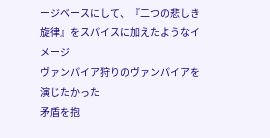ージベースにして、『二つの悲しき旋律』をスパイスに加えたようなイメージ
ヴァンパイア狩りのヴァンパイアを演じたかった
矛盾を抱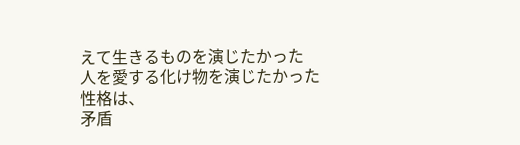えて生きるものを演じたかった
人を愛する化け物を演じたかった
性格は、
矛盾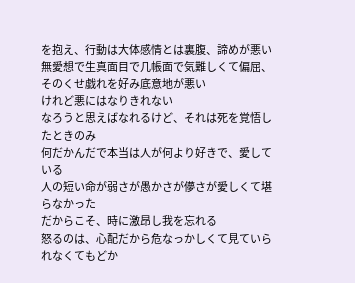を抱え、行動は大体感情とは裏腹、諦めが悪い
無愛想で生真面目で几帳面で気難しくて偏屈、そのくせ戯れを好み底意地が悪い
けれど悪にはなりきれない
なろうと思えばなれるけど、それは死を覚悟したときのみ
何だかんだで本当は人が何より好きで、愛している
人の短い命が弱さが愚かさが儚さが愛しくて堪らなかった
だからこそ、時に激昂し我を忘れる
怒るのは、心配だから危なっかしくて見ていられなくてもどか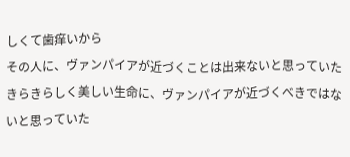しくて歯痒いから
その人に、ヴァンパイアが近づくことは出来ないと思っていた
きらきらしく美しい生命に、ヴァンパイアが近づくべきではないと思っていた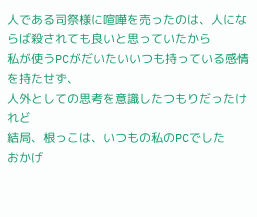人である司祭様に喧嘩を売ったのは、人にならば殺されても良いと思っていたから
私が使うPCがだいたいいつも持っている感情を持たせず、
人外としての思考を意識したつもりだったけれど
結局、根っこは、いつもの私のPCでした
おかげ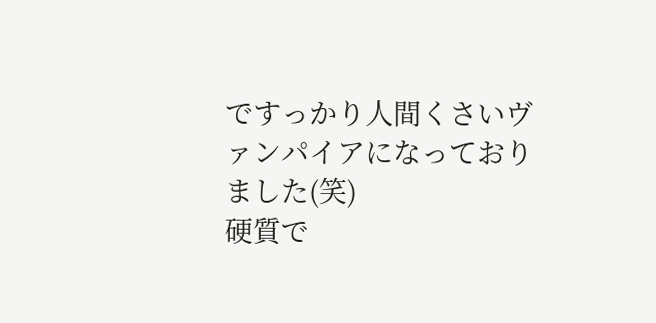ですっかり人間くさいヴァンパイアになっておりました(笑)
硬質で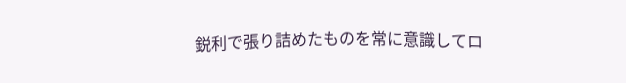鋭利で張り詰めたものを常に意識してロ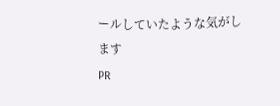ールしていたような気がします
PR